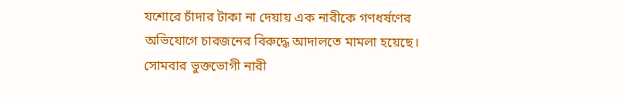যশোরে চাঁদার টাকা না দেয়ায় এক নারীকে গণধর্ষণের অভিযোগে চারজনের বিরুদ্ধে আদালতে মামলা হয়েছে। সোমবার ভুক্তভোগী নারী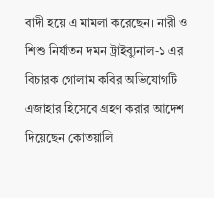বাদী হয়ে এ মামলা করেছেন। নারী ও শিশু নির্যাতন দমন ট্রাইব্যুনাল-১ এর বিচারক গোলাম কবির অভিযোগটি এজাহার হিসেবে গ্রহণ করার আদেশ দিয়েছেন কোতয়ালি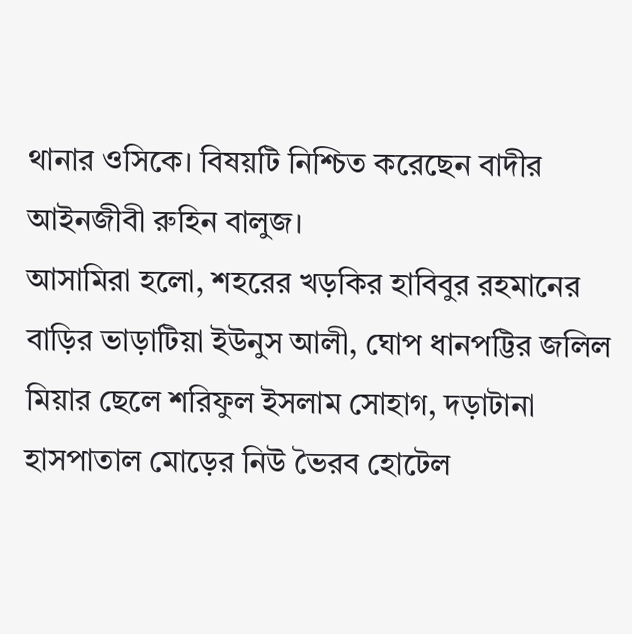থানার ওসিকে। বিষয়টি নিশ্চিত করেছেন বাদীর আইনজীবী রুহিন বালুজ।
আসামিরা হলো, শহরের খড়কির হাবিবুর রহমানের বাড়ির ভাড়াটিয়া ইউনুস আলী, ঘোপ ধানপট্টির জলিল মিয়ার ছেলে শরিফুল ইসলাম সোহাগ, দড়াটানা হাসপাতাল মোড়ের নিউ ভৈরব হোটেল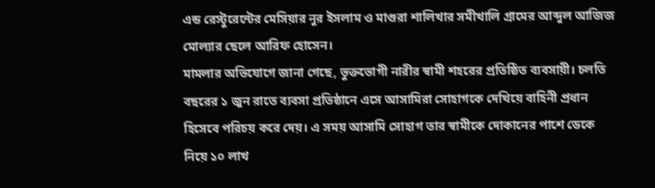এন্ড রেস্টুরেন্টের মেসিয়ার নুর ইসলাম ও মাগুরা শালিখার সমীখালি গ্রামের আব্দুল আজিজ মোল্যার ছেলে আরিফ হোসেন।
মামলার অভিযোগে জানা গেছে, ভুক্তভোগী নারীর স্বামী শহরের প্রতিষ্ঠিত ব্যবসায়ী। চলতি বছরের ১ জুন রাতে ব্যবসা প্রতিষ্ঠানে এসে আসামিরা সোহাগকে দেখিয়ে বাহিনী প্রধান হিসেবে পরিচয় করে দেয়। এ সময় আসামি সোহাগ তার স্বামীকে দোকানের পাশে ডেকে নিয়ে ১০ লাখ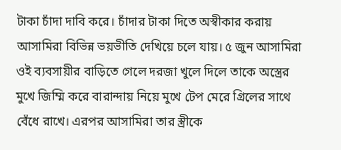টাকা চাঁদা দাবি করে। চাঁদার টাকা দিতে অস্বীকার করায় আসামিরা বিভিন্ন ভয়ভীতি দেখিয়ে চলে যায়। ৫ জুন আসামিরা ওই ব্যবসায়ীর বাড়িতে গেলে দরজা খুলে দিলে তাকে অস্ত্রের মুখে জিম্মি করে বারান্দায় নিয়ে মুখে টেপ মেরে গ্রিলের সাথে বেঁধে রাখে। এরপর আসামিরা তার স্ত্রীকে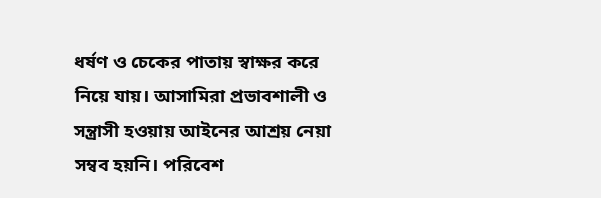ধর্ষণ ও চেকের পাতায় স্বাক্ষর করে নিয়ে যায়। আসামিরা প্রভাবশালী ও সন্ত্রাসী হওয়ায় আইনের আশ্রয় নেয়া সম্বব হয়নি। পরিবেশ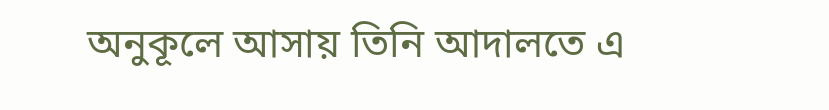অনুকূলে আসায় তিনি আদালতে এ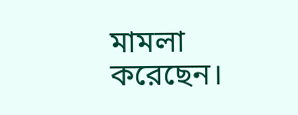মামলা করেছেন।